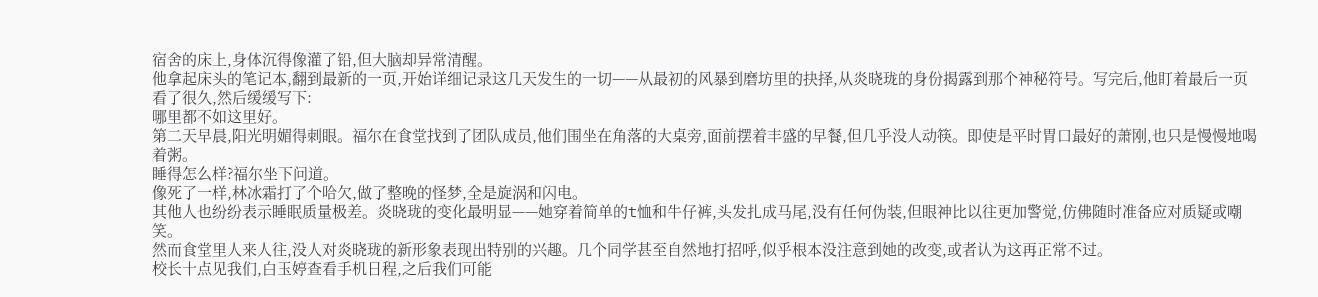宿舍的床上,身体沉得像灌了铅,但大脑却异常清醒。
他拿起床头的笔记本,翻到最新的一页,开始详细记录这几天发生的一切——从最初的风暴到磨坊里的抉择,从炎晓珑的身份揭露到那个神秘符号。写完后,他盯着最后一页看了很久,然后缓缓写下:
哪里都不如这里好。
第二天早晨,阳光明媚得刺眼。福尔在食堂找到了团队成员,他们围坐在角落的大桌旁,面前摆着丰盛的早餐,但几乎没人动筷。即使是平时胃口最好的萧刚,也只是慢慢地喝着粥。
睡得怎么样?福尔坐下问道。
像死了一样,林冰霜打了个哈欠,做了整晚的怪梦,全是旋涡和闪电。
其他人也纷纷表示睡眠质量极差。炎晓珑的变化最明显——她穿着简单的t恤和牛仔裤,头发扎成马尾,没有任何伪装,但眼神比以往更加警觉,仿佛随时准备应对质疑或嘲笑。
然而食堂里人来人往,没人对炎晓珑的新形象表现出特别的兴趣。几个同学甚至自然地打招呼,似乎根本没注意到她的改变,或者认为这再正常不过。
校长十点见我们,白玉婷查看手机日程,之后我们可能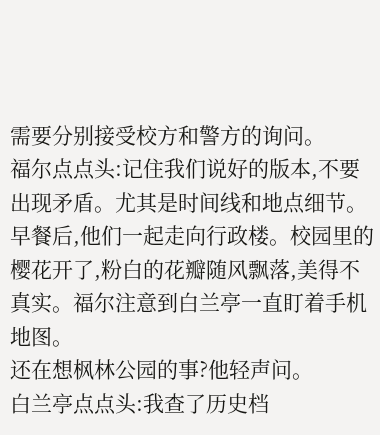需要分别接受校方和警方的询问。
福尔点点头:记住我们说好的版本,不要出现矛盾。尤其是时间线和地点细节。
早餐后,他们一起走向行政楼。校园里的樱花开了,粉白的花瓣随风飘落,美得不真实。福尔注意到白兰亭一直盯着手机地图。
还在想枫林公园的事?他轻声问。
白兰亭点点头:我查了历史档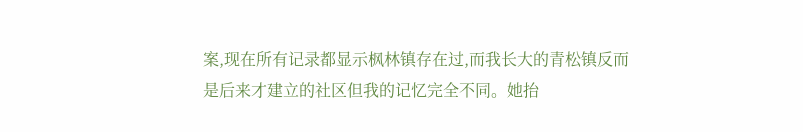案,现在所有记录都显示枫林镇存在过,而我长大的青松镇反而是后来才建立的社区但我的记忆完全不同。她抬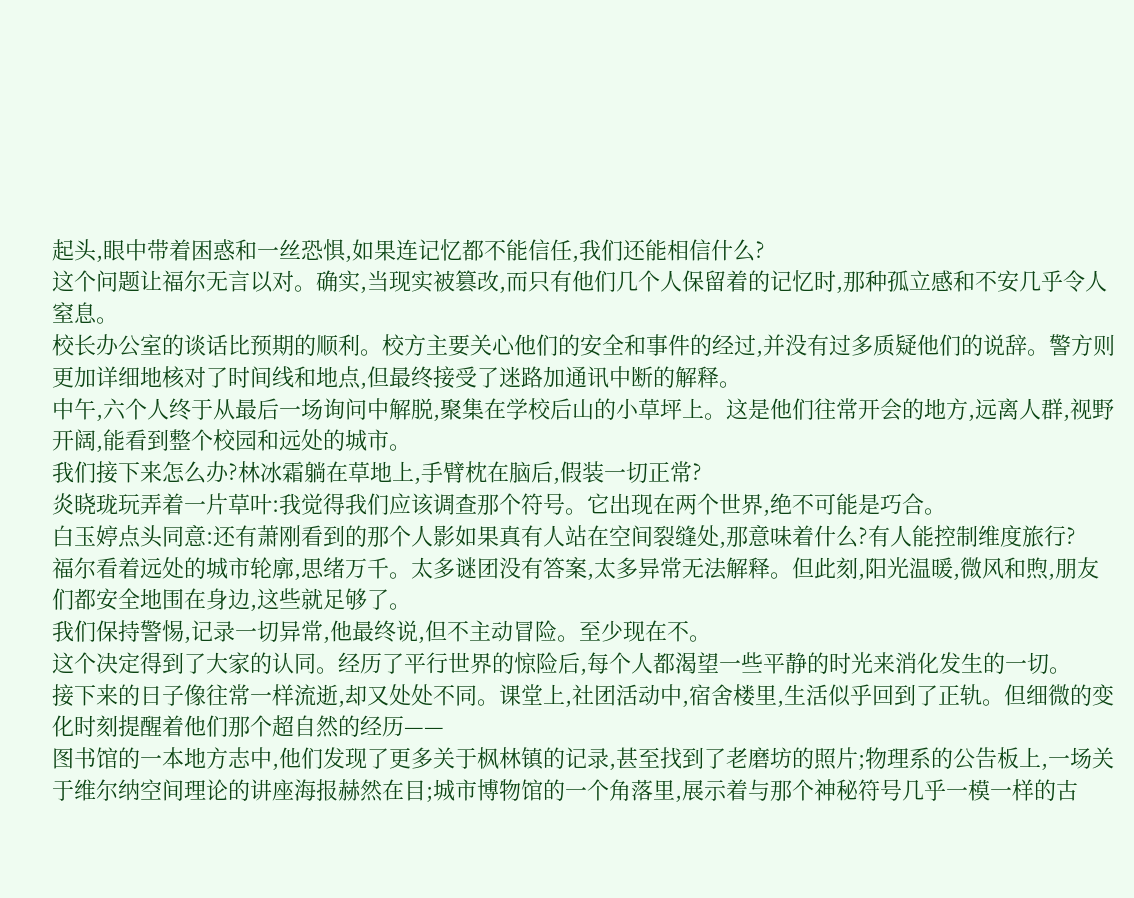起头,眼中带着困惑和一丝恐惧,如果连记忆都不能信任,我们还能相信什么?
这个问题让福尔无言以对。确实,当现实被篡改,而只有他们几个人保留着的记忆时,那种孤立感和不安几乎令人窒息。
校长办公室的谈话比预期的顺利。校方主要关心他们的安全和事件的经过,并没有过多质疑他们的说辞。警方则更加详细地核对了时间线和地点,但最终接受了迷路加通讯中断的解释。
中午,六个人终于从最后一场询问中解脱,聚集在学校后山的小草坪上。这是他们往常开会的地方,远离人群,视野开阔,能看到整个校园和远处的城市。
我们接下来怎么办?林冰霜躺在草地上,手臂枕在脑后,假装一切正常?
炎晓珑玩弄着一片草叶:我觉得我们应该调查那个符号。它出现在两个世界,绝不可能是巧合。
白玉婷点头同意:还有萧刚看到的那个人影如果真有人站在空间裂缝处,那意味着什么?有人能控制维度旅行?
福尔看着远处的城市轮廓,思绪万千。太多谜团没有答案,太多异常无法解释。但此刻,阳光温暖,微风和煦,朋友们都安全地围在身边,这些就足够了。
我们保持警惕,记录一切异常,他最终说,但不主动冒险。至少现在不。
这个决定得到了大家的认同。经历了平行世界的惊险后,每个人都渴望一些平静的时光来消化发生的一切。
接下来的日子像往常一样流逝,却又处处不同。课堂上,社团活动中,宿舍楼里,生活似乎回到了正轨。但细微的变化时刻提醒着他们那个超自然的经历——
图书馆的一本地方志中,他们发现了更多关于枫林镇的记录,甚至找到了老磨坊的照片;物理系的公告板上,一场关于维尔纳空间理论的讲座海报赫然在目;城市博物馆的一个角落里,展示着与那个神秘符号几乎一模一样的古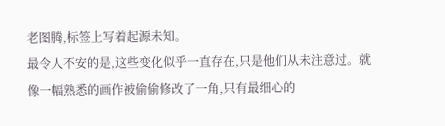老图腾,标签上写着起源未知。
最令人不安的是,这些变化似乎一直存在,只是他们从未注意过。就像一幅熟悉的画作被偷偷修改了一角,只有最细心的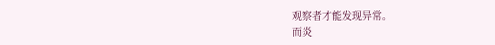观察者才能发现异常。
而炎